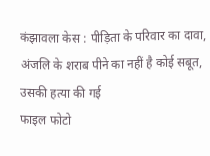कंझावला केस : पीड़िता के परिवार का दावा, अंजलि के शराब पीने का नहीं है कोई सबूत, उसकी हत्या की गई
फाइल फोटो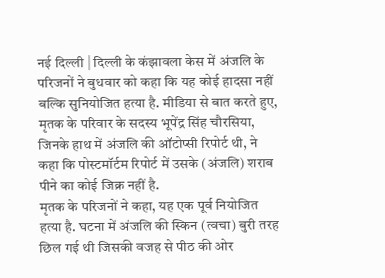नई दिल्ली | दिल्ली के कंझावला केस में अंजलि के परिजनों ने बुधवार को कहा कि यह कोई हादसा नहीं बल्कि सुनियोजित हत्या है. मीडिया से बात करते हुए, मृतक के परिवार के सदस्य भूपेंद्र सिंह चौरसिया, जिनके हाथ में अंजलि की ऑटोप्सी रिपोर्ट थी, ने कहा कि पोस्टमॉर्टम रिपोर्ट में उसके (अंजलि) शराब पीने का कोई जिक्र नहीं है.
मृतक के परिजनों ने कहा, यह एक पूर्व नियोजित हत्या है. घटना में अंजलि की स्किन (त्वचा) बुरी तरह छिल गई थी जिसकी वजह से पीठ की ओर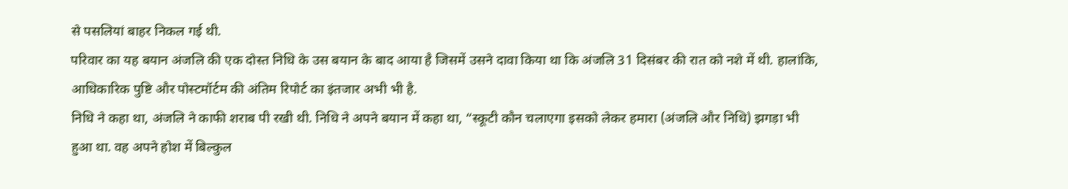से पसलियां बाहर निकल गई थी.
परिवार का यह बयान अंजलि की एक दोस्त निधि के उस बयान के बाद आया है जिसमें उसने दावा किया था कि अंजलि 31 दिसंबर की रात को नशे में थी. हालांकि, आधिकारिक पुष्टि और पोस्टमॉर्टम की अंतिम रिपोर्ट का इंतजार अभी भी है.
निधि ने कहा था, अंजलि ने काफी शराब पी रखी थी. निधि ने अपने बयान में कहा था, “स्कूटी कौन चलाएगा इसको लेकर हमारा (अंजलि और निधि) झगड़ा भी हुआ था. वह अपने होश में बिल्कुल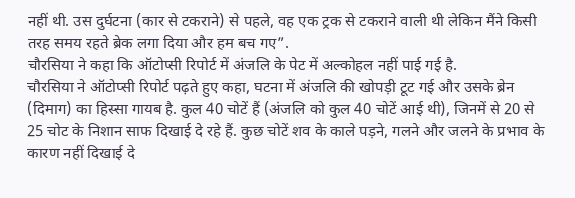नहीं थी. उस दुर्घटना (कार से टकराने) से पहले, वह एक ट्रक से टकराने वाली थी लेकिन मैंने किसी तरह समय रहते ब्रेक लगा दिया और हम बच गए”.
चौरसिया ने कहा कि ऑटोप्सी रिपोर्ट में अंजलि के पेट में अल्कोहल नहीं पाई गई है.
चौरसिया ने ऑटोप्सी रिपोर्ट पढ़ते हुए कहा, घटना में अंजलि की खोपड़ी टूट गई और उसके ब्रेन (दिमाग) का हिस्सा गायब है. कुल 40 चोटें हैं (अंजलि को कुल 40 चोटें आई थी), जिनमें से 20 से 25 चोट के निशान साफ दिखाई दे रहे हैं. कुछ चोटें शव के काले पड़ने, गलने और जलने के प्रभाव के कारण नहीं दिखाई दे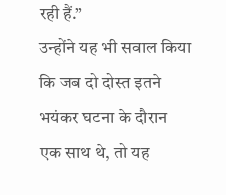रही हैं.”
उन्होंने यह भी सवाल किया कि जब दो दोस्त इतने भयंकर घटना के दौरान एक साथ थे, तो यह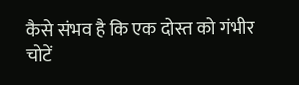कैसे संभव है कि एक दोस्त को गंभीर चोटें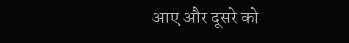आए और दूसरे को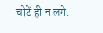चोटें ही न लगे.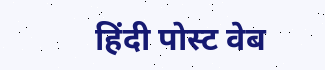हिंदी पोस्ट वेब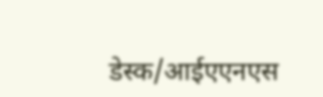डेस्क/आईएएनएस